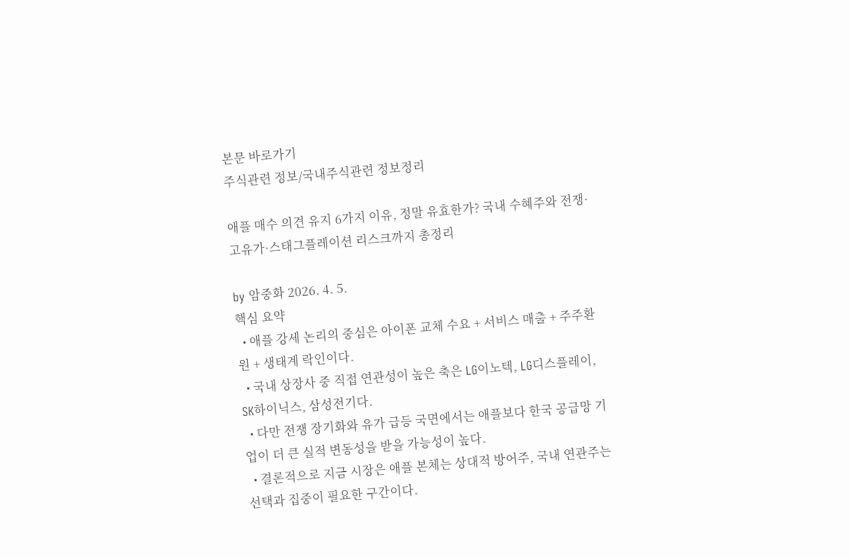본문 바로가기
주식관련 정보/국내주식관련 정보정리

애플 매수 의견 유지 6가지 이유, 정말 유효한가? 국내 수혜주와 전쟁·고유가·스태그플레이션 리스크까지 총정리

by 암중화 2026. 4. 5.
핵심 요약
  • 애플 강세 논리의 중심은 아이폰 교체 수요 + 서비스 매출 + 주주환원 + 생태계 락인이다.
  • 국내 상장사 중 직접 연관성이 높은 축은 LG이노텍, LG디스플레이, SK하이닉스, 삼성전기다.
  • 다만 전쟁 장기화와 유가 급등 국면에서는 애플보다 한국 공급망 기업이 더 큰 실적 변동성을 받을 가능성이 높다.
  • 결론적으로 지금 시장은 애플 본체는 상대적 방어주, 국내 연관주는 선택과 집중이 필요한 구간이다.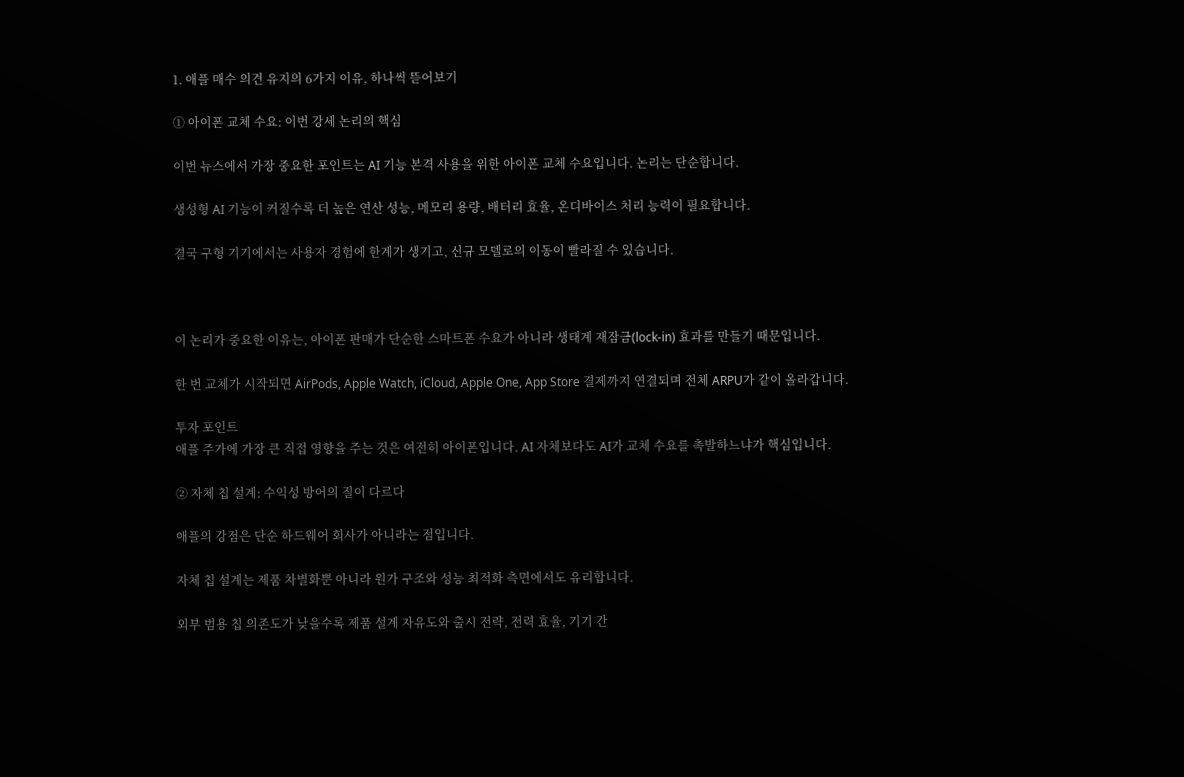1. 애플 매수 의견 유지의 6가지 이유, 하나씩 뜯어보기

① 아이폰 교체 수요: 이번 강세 논리의 핵심

이번 뉴스에서 가장 중요한 포인트는 AI 기능 본격 사용을 위한 아이폰 교체 수요입니다. 논리는 단순합니다.

생성형 AI 기능이 커질수록 더 높은 연산 성능, 메모리 용량, 배터리 효율, 온디바이스 처리 능력이 필요합니다.

결국 구형 기기에서는 사용자 경험에 한계가 생기고, 신규 모델로의 이동이 빨라질 수 있습니다.



이 논리가 중요한 이유는, 아이폰 판매가 단순한 스마트폰 수요가 아니라 생태계 재잠금(lock-in) 효과를 만들기 때문입니다.

한 번 교체가 시작되면 AirPods, Apple Watch, iCloud, Apple One, App Store 결제까지 연결되며 전체 ARPU가 같이 올라갑니다.

투자 포인트
애플 주가에 가장 큰 직접 영향을 주는 것은 여전히 아이폰입니다. AI 자체보다도 AI가 교체 수요를 촉발하느냐가 핵심입니다.

② 자체 칩 설계: 수익성 방어의 질이 다르다

애플의 강점은 단순 하드웨어 회사가 아니라는 점입니다.

자체 칩 설계는 제품 차별화뿐 아니라 원가 구조와 성능 최적화 측면에서도 유리합니다.

외부 범용 칩 의존도가 낮을수록 제품 설계 자유도와 출시 전략, 전력 효율, 기기 간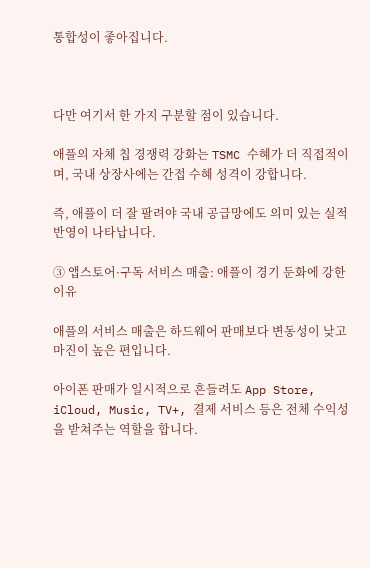통합성이 좋아집니다.



다만 여기서 한 가지 구분할 점이 있습니다.

애플의 자체 칩 경쟁력 강화는 TSMC 수혜가 더 직접적이며, 국내 상장사에는 간접 수혜 성격이 강합니다.

즉, 애플이 더 잘 팔려야 국내 공급망에도 의미 있는 실적 반영이 나타납니다.

③ 앱스토어·구독 서비스 매출: 애플이 경기 둔화에 강한 이유

애플의 서비스 매출은 하드웨어 판매보다 변동성이 낮고 마진이 높은 편입니다.

아이폰 판매가 일시적으로 흔들려도 App Store, iCloud, Music, TV+, 결제 서비스 등은 전체 수익성을 받쳐주는 역할을 합니다.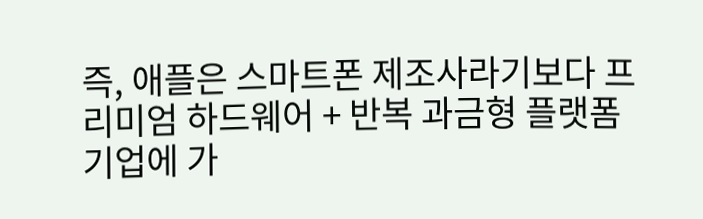즉, 애플은 스마트폰 제조사라기보다 프리미엄 하드웨어 + 반복 과금형 플랫폼 기업에 가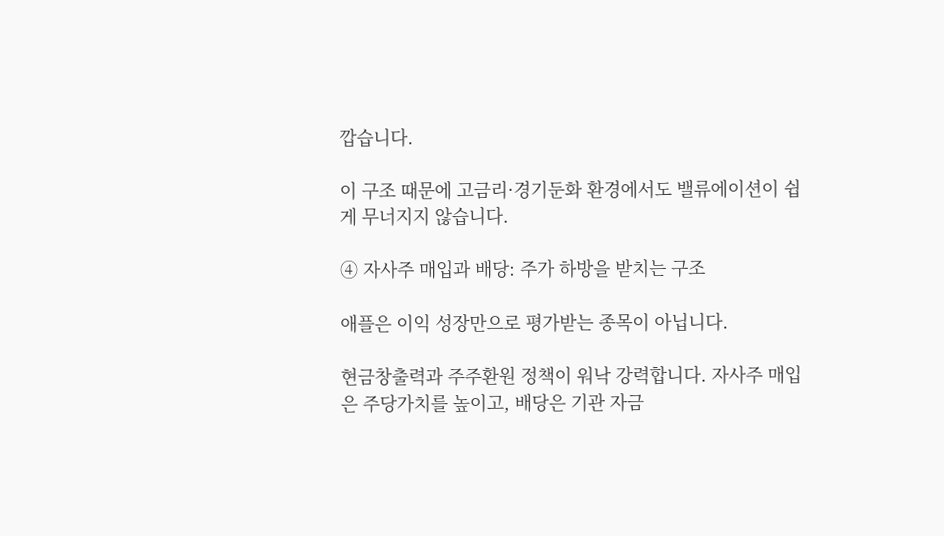깝습니다.

이 구조 때문에 고금리·경기둔화 환경에서도 밸류에이션이 쉽게 무너지지 않습니다.

④ 자사주 매입과 배당: 주가 하방을 받치는 구조

애플은 이익 성장만으로 평가받는 종목이 아닙니다.

현금창출력과 주주환원 정책이 워낙 강력합니다. 자사주 매입은 주당가치를 높이고, 배당은 기관 자금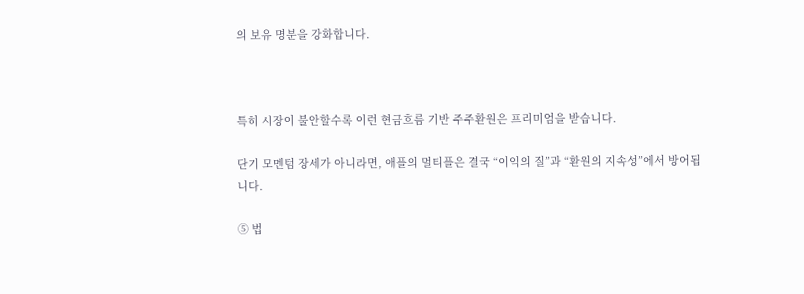의 보유 명분을 강화합니다.



특히 시장이 불안할수록 이런 현금흐름 기반 주주환원은 프리미엄을 받습니다.

단기 모멘텀 장세가 아니라면, 애플의 멀티플은 결국 “이익의 질”과 “환원의 지속성”에서 방어됩니다.

⑤ 법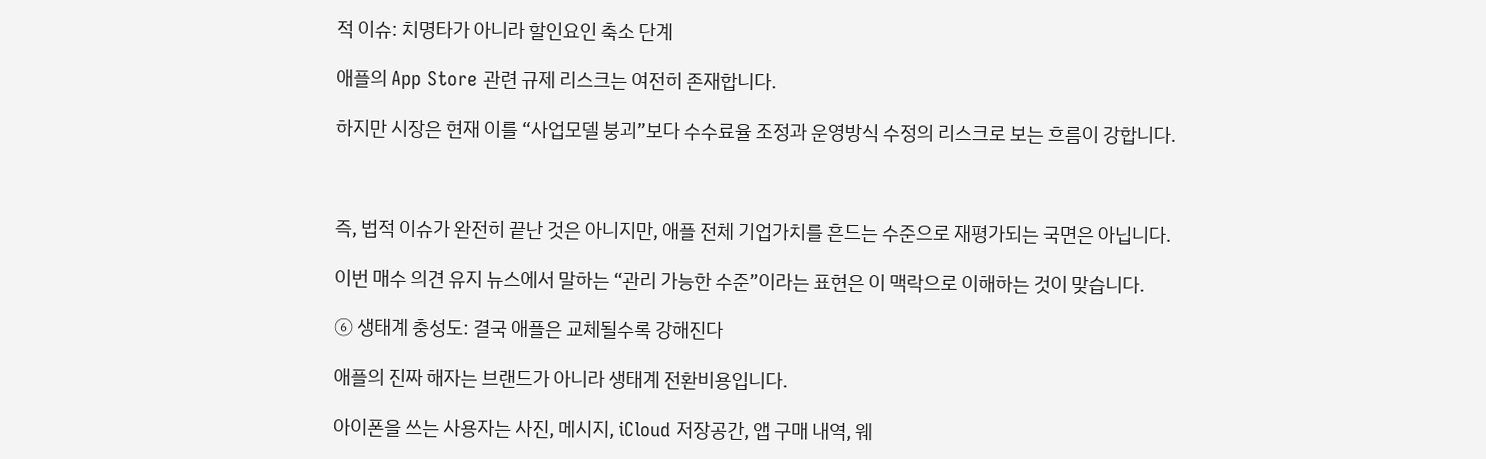적 이슈: 치명타가 아니라 할인요인 축소 단계

애플의 App Store 관련 규제 리스크는 여전히 존재합니다.

하지만 시장은 현재 이를 “사업모델 붕괴”보다 수수료율 조정과 운영방식 수정의 리스크로 보는 흐름이 강합니다.



즉, 법적 이슈가 완전히 끝난 것은 아니지만, 애플 전체 기업가치를 흔드는 수준으로 재평가되는 국면은 아닙니다.

이번 매수 의견 유지 뉴스에서 말하는 “관리 가능한 수준”이라는 표현은 이 맥락으로 이해하는 것이 맞습니다.

⑥ 생태계 충성도: 결국 애플은 교체될수록 강해진다

애플의 진짜 해자는 브랜드가 아니라 생태계 전환비용입니다.

아이폰을 쓰는 사용자는 사진, 메시지, iCloud 저장공간, 앱 구매 내역, 웨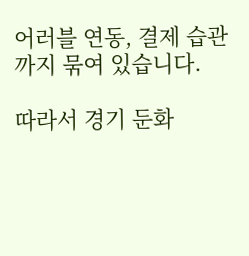어러블 연동, 결제 습관까지 묶여 있습니다.

따라서 경기 둔화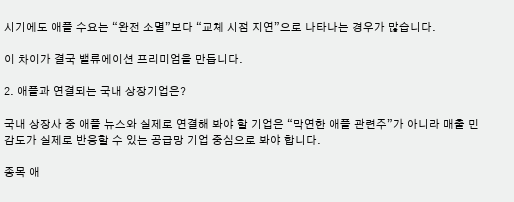시기에도 애플 수요는 “완전 소멸”보다 “교체 시점 지연”으로 나타나는 경우가 많습니다.

이 차이가 결국 밸류에이션 프리미엄을 만듭니다.

2. 애플과 연결되는 국내 상장기업은?

국내 상장사 중 애플 뉴스와 실제로 연결해 봐야 할 기업은 “막연한 애플 관련주”가 아니라 매출 민감도가 실제로 반응할 수 있는 공급망 기업 중심으로 봐야 합니다.

종목 애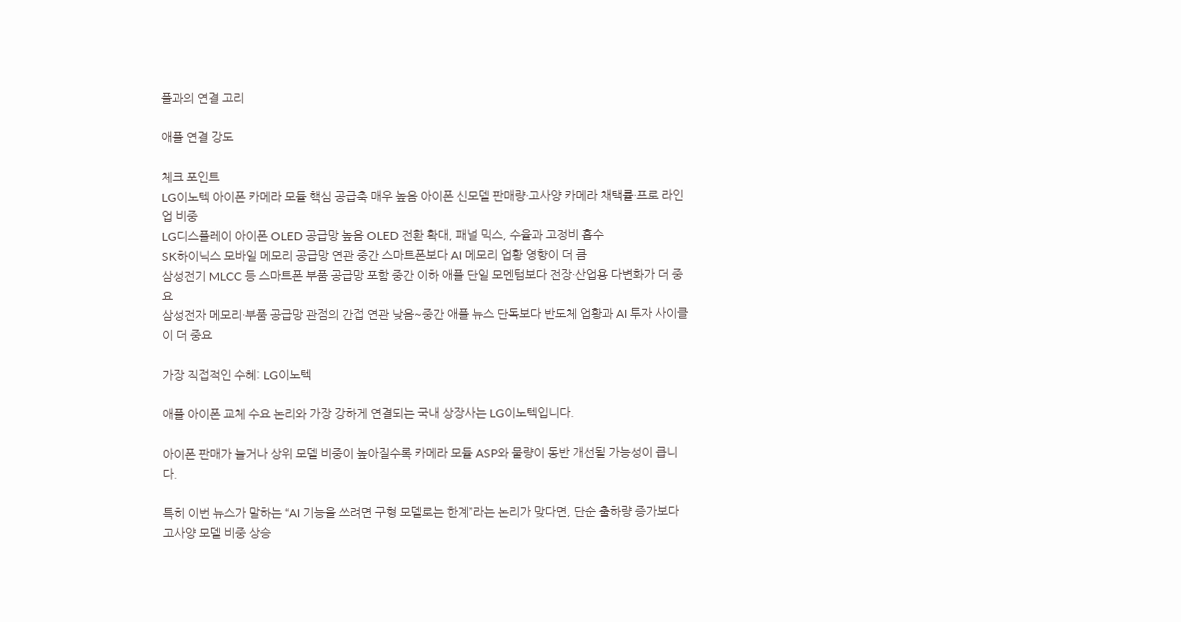플과의 연결 고리

애플 연결 강도

체크 포인트
LG이노텍 아이폰 카메라 모듈 핵심 공급축 매우 높음 아이폰 신모델 판매량·고사양 카메라 채택률·프로 라인업 비중
LG디스플레이 아이폰 OLED 공급망 높음 OLED 전환 확대, 패널 믹스, 수율과 고정비 흡수
SK하이닉스 모바일 메모리 공급망 연관 중간 스마트폰보다 AI 메모리 업황 영향이 더 큼
삼성전기 MLCC 등 스마트폰 부품 공급망 포함 중간 이하 애플 단일 모멘텀보다 전장·산업용 다변화가 더 중요
삼성전자 메모리·부품 공급망 관점의 간접 연관 낮음~중간 애플 뉴스 단독보다 반도체 업황과 AI 투자 사이클이 더 중요

가장 직접적인 수혜: LG이노텍

애플 아이폰 교체 수요 논리와 가장 강하게 연결되는 국내 상장사는 LG이노텍입니다.

아이폰 판매가 늘거나 상위 모델 비중이 높아질수록 카메라 모듈 ASP와 물량이 동반 개선될 가능성이 큽니다.

특히 이번 뉴스가 말하는 “AI 기능을 쓰려면 구형 모델로는 한계”라는 논리가 맞다면, 단순 출하량 증가보다 고사양 모델 비중 상승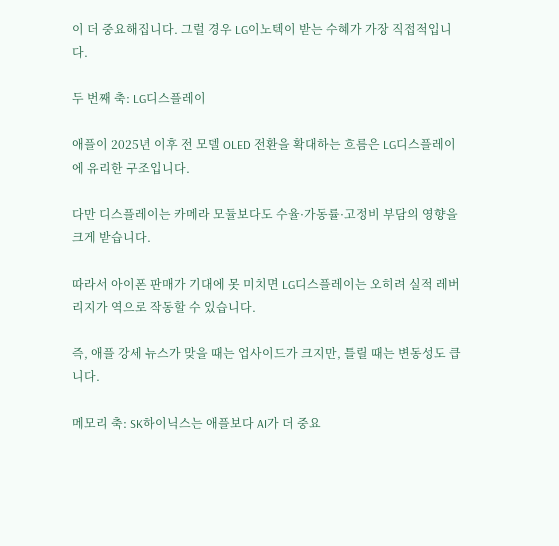이 더 중요해집니다. 그럴 경우 LG이노텍이 받는 수혜가 가장 직접적입니다.

두 번째 축: LG디스플레이

애플이 2025년 이후 전 모델 OLED 전환을 확대하는 흐름은 LG디스플레이에 유리한 구조입니다.

다만 디스플레이는 카메라 모듈보다도 수율·가동률·고정비 부담의 영향을 크게 받습니다.

따라서 아이폰 판매가 기대에 못 미치면 LG디스플레이는 오히려 실적 레버리지가 역으로 작동할 수 있습니다.

즉, 애플 강세 뉴스가 맞을 때는 업사이드가 크지만, 틀릴 때는 변동성도 큽니다.

메모리 축: SK하이닉스는 애플보다 AI가 더 중요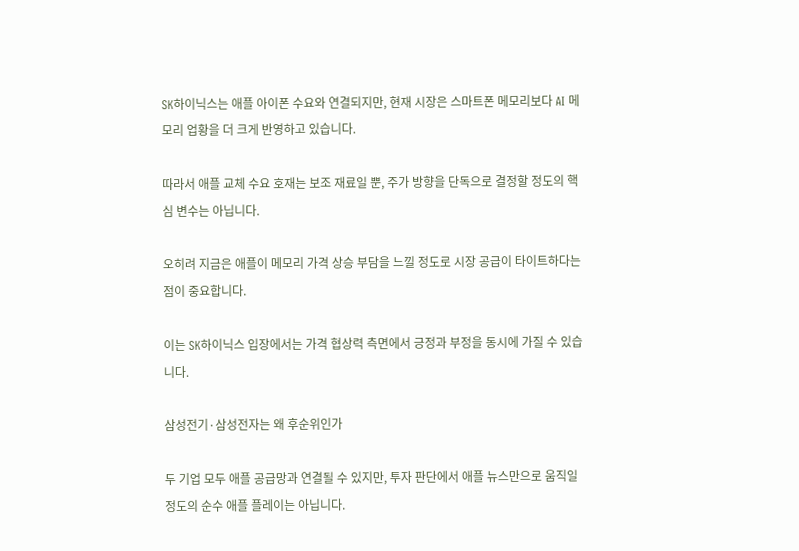SK하이닉스는 애플 아이폰 수요와 연결되지만, 현재 시장은 스마트폰 메모리보다 AI 메모리 업황을 더 크게 반영하고 있습니다.

따라서 애플 교체 수요 호재는 보조 재료일 뿐, 주가 방향을 단독으로 결정할 정도의 핵심 변수는 아닙니다.

오히려 지금은 애플이 메모리 가격 상승 부담을 느낄 정도로 시장 공급이 타이트하다는 점이 중요합니다.

이는 SK하이닉스 입장에서는 가격 협상력 측면에서 긍정과 부정을 동시에 가질 수 있습니다.

삼성전기·삼성전자는 왜 후순위인가

두 기업 모두 애플 공급망과 연결될 수 있지만, 투자 판단에서 애플 뉴스만으로 움직일 정도의 순수 애플 플레이는 아닙니다.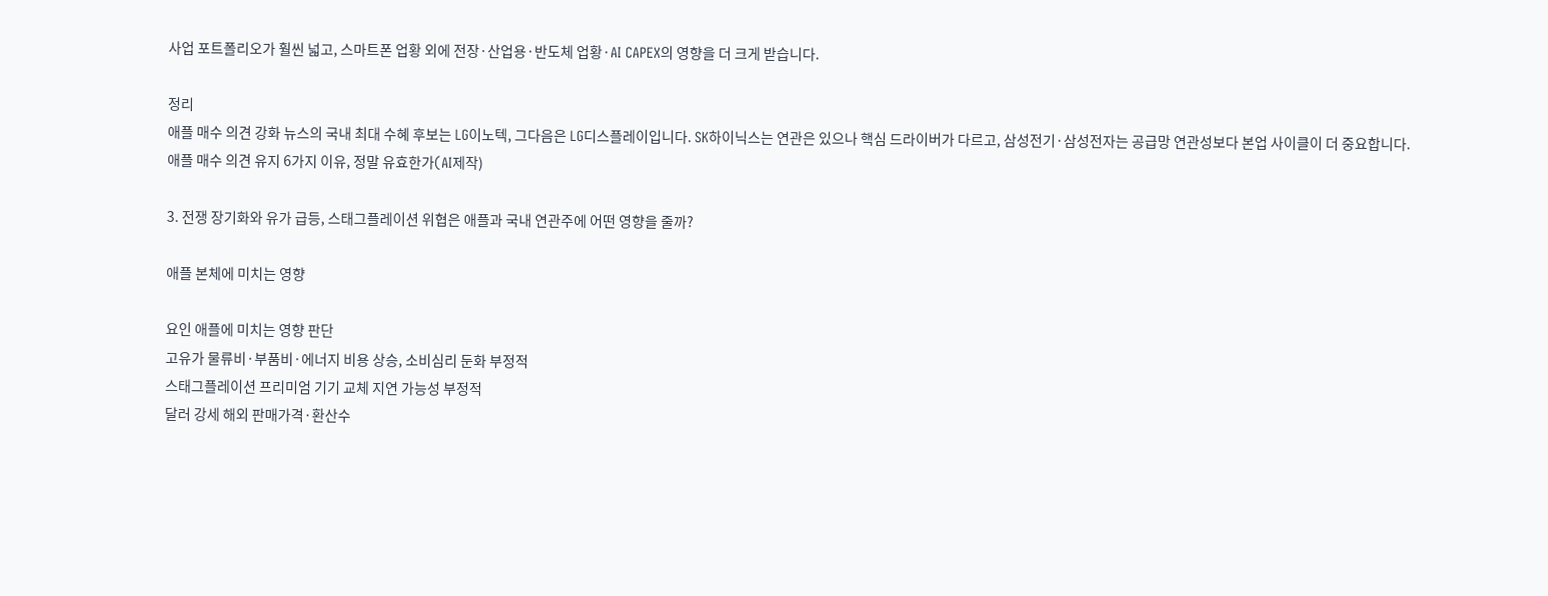사업 포트폴리오가 훨씬 넓고, 스마트폰 업황 외에 전장·산업용·반도체 업황·AI CAPEX의 영향을 더 크게 받습니다.

정리
애플 매수 의견 강화 뉴스의 국내 최대 수혜 후보는 LG이노텍, 그다음은 LG디스플레이입니다. SK하이닉스는 연관은 있으나 핵심 드라이버가 다르고, 삼성전기·삼성전자는 공급망 연관성보다 본업 사이클이 더 중요합니다.
애플 매수 의견 유지 6가지 이유, 정말 유효한가(AI제작)

3. 전쟁 장기화와 유가 급등, 스태그플레이션 위협은 애플과 국내 연관주에 어떤 영향을 줄까?

애플 본체에 미치는 영향

요인 애플에 미치는 영향 판단
고유가 물류비·부품비·에너지 비용 상승, 소비심리 둔화 부정적
스태그플레이션 프리미엄 기기 교체 지연 가능성 부정적
달러 강세 해외 판매가격·환산수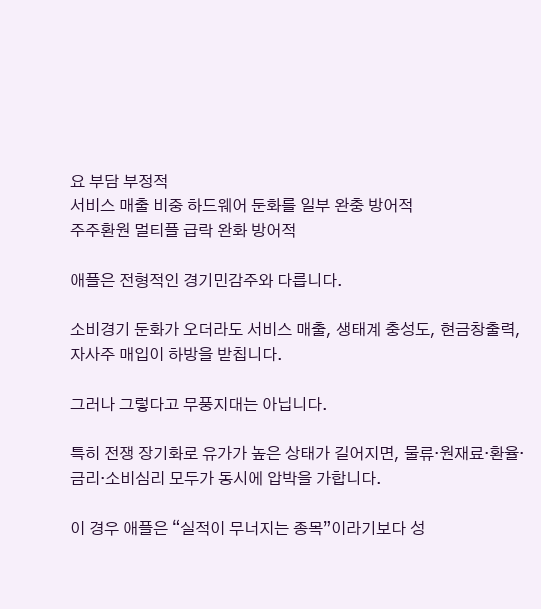요 부담 부정적
서비스 매출 비중 하드웨어 둔화를 일부 완충 방어적
주주환원 멀티플 급락 완화 방어적

애플은 전형적인 경기민감주와 다릅니다.

소비경기 둔화가 오더라도 서비스 매출, 생태계 충성도, 현금창출력, 자사주 매입이 하방을 받칩니다.

그러나 그렇다고 무풍지대는 아닙니다.

특히 전쟁 장기화로 유가가 높은 상태가 길어지면, 물류·원재료·환율·금리·소비심리 모두가 동시에 압박을 가합니다.

이 경우 애플은 “실적이 무너지는 종목”이라기보다 성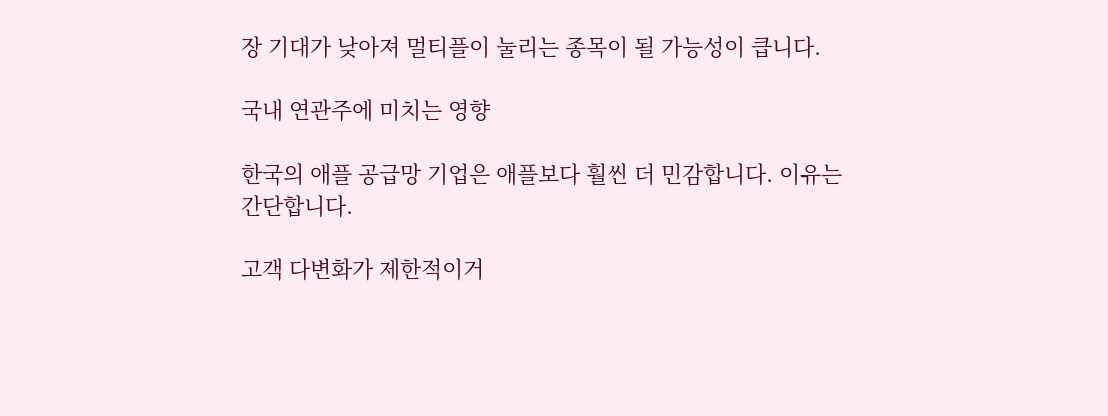장 기대가 낮아져 멀티플이 눌리는 종목이 될 가능성이 큽니다.

국내 연관주에 미치는 영향

한국의 애플 공급망 기업은 애플보다 훨씬 더 민감합니다. 이유는 간단합니다.

고객 다변화가 제한적이거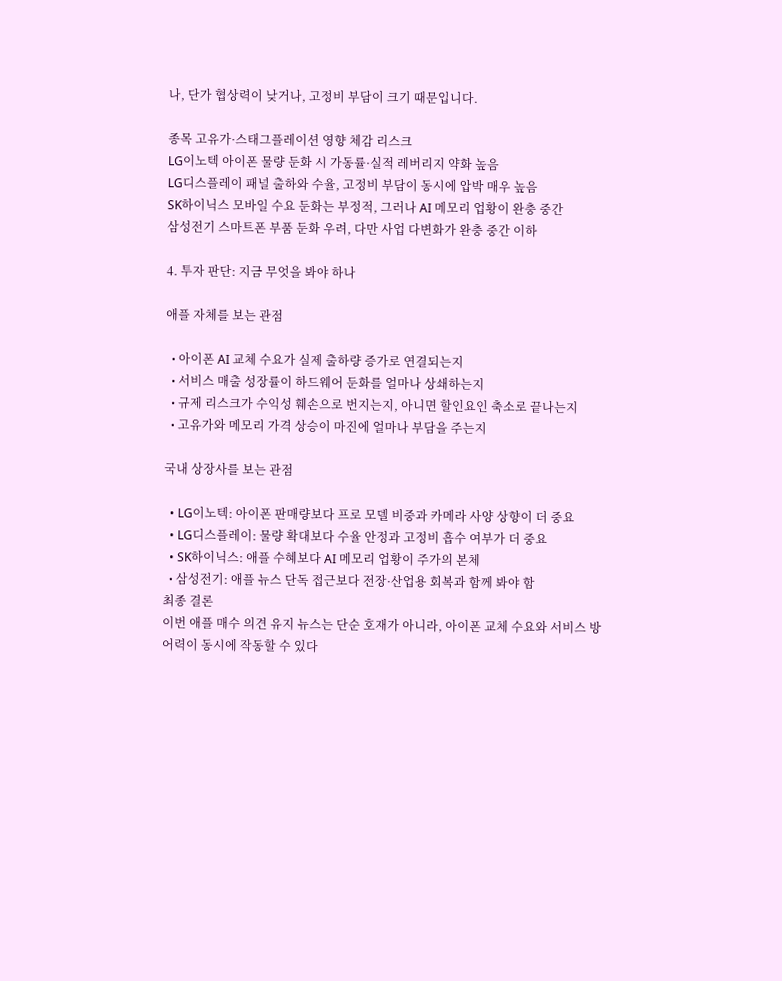나, 단가 협상력이 낮거나, 고정비 부담이 크기 때문입니다.

종목 고유가·스태그플레이션 영향 체감 리스크
LG이노텍 아이폰 물량 둔화 시 가동률·실적 레버리지 약화 높음
LG디스플레이 패널 출하와 수율, 고정비 부담이 동시에 압박 매우 높음
SK하이닉스 모바일 수요 둔화는 부정적, 그러나 AI 메모리 업황이 완충 중간
삼성전기 스마트폰 부품 둔화 우려, 다만 사업 다변화가 완충 중간 이하

4. 투자 판단: 지금 무엇을 봐야 하나

애플 자체를 보는 관점

  • 아이폰 AI 교체 수요가 실제 출하량 증가로 연결되는지
  • 서비스 매출 성장률이 하드웨어 둔화를 얼마나 상쇄하는지
  • 규제 리스크가 수익성 훼손으로 번지는지, 아니면 할인요인 축소로 끝나는지
  • 고유가와 메모리 가격 상승이 마진에 얼마나 부담을 주는지

국내 상장사를 보는 관점

  • LG이노텍: 아이폰 판매량보다 프로 모델 비중과 카메라 사양 상향이 더 중요
  • LG디스플레이: 물량 확대보다 수율 안정과 고정비 흡수 여부가 더 중요
  • SK하이닉스: 애플 수혜보다 AI 메모리 업황이 주가의 본체
  • 삼성전기: 애플 뉴스 단독 접근보다 전장·산업용 회복과 함께 봐야 함
최종 결론
이번 애플 매수 의견 유지 뉴스는 단순 호재가 아니라, 아이폰 교체 수요와 서비스 방어력이 동시에 작동할 수 있다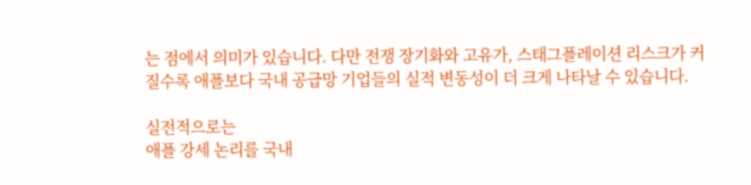는 점에서 의미가 있습니다. 다만 전쟁 장기화와 고유가, 스태그플레이션 리스크가 커질수록 애플보다 국내 공급망 기업들의 실적 변동성이 더 크게 나타날 수 있습니다.

실전적으로는
애플 강세 논리를 국내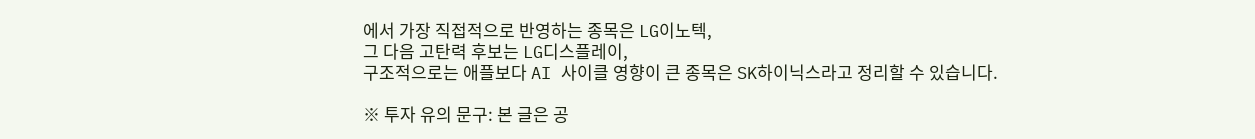에서 가장 직접적으로 반영하는 종목은 LG이노텍,
그 다음 고탄력 후보는 LG디스플레이,
구조적으로는 애플보다 AI 사이클 영향이 큰 종목은 SK하이닉스라고 정리할 수 있습니다.

※ 투자 유의 문구: 본 글은 공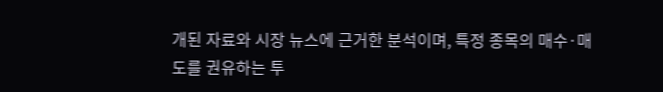개된 자료와 시장 뉴스에 근거한 분석이며, 특정 종목의 매수·매도를 권유하는 투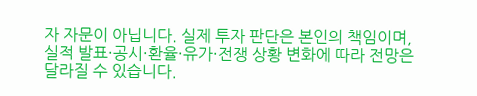자 자문이 아닙니다. 실제 투자 판단은 본인의 책임이며, 실적 발표·공시·환율·유가·전쟁 상황 변화에 따라 전망은 달라질 수 있습니다.